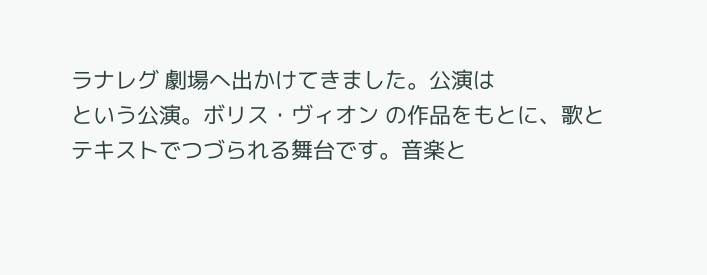ラナレグ 劇場へ出かけてきました。公演は
という公演。ボリス・ヴィオン の作品をもとに、歌とテキストでつづられる舞台です。音楽と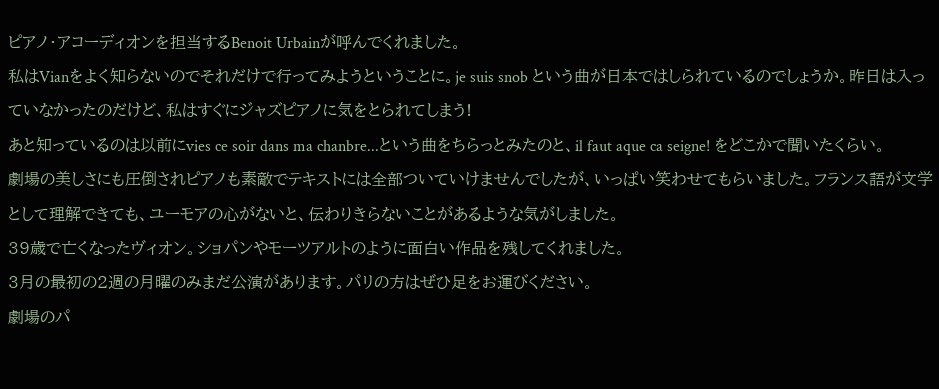ピアノ・アコーディオンを担当するBenoit Urbainが呼んでくれました。
私はVianをよく知らないのでそれだけで行ってみようということに。je suis snob という曲が日本ではしられているのでしょうか。昨日は入っていなかったのだけど、私はすぐにジャズピアノに気をとられてしまう!
あと知っているのは以前にvies ce soir dans ma chanbre...という曲をちらっとみたのと、il faut aque ca seigne! をどこかで聞いたくらい。
劇場の美しさにも圧倒されピアノも素敵でテキストには全部ついていけませんでしたが、いっぱい笑わせてもらいました。フランス語が文学として理解できても、ユーモアの心がないと、伝わりきらないことがあるような気がしました。
39歳で亡くなったヴィオン。ショパンやモーツアルトのように面白い作品を残してくれました。
3月の最初の2週の月曜のみまだ公演があります。パリの方はぜひ足をお運びください。
劇場のパ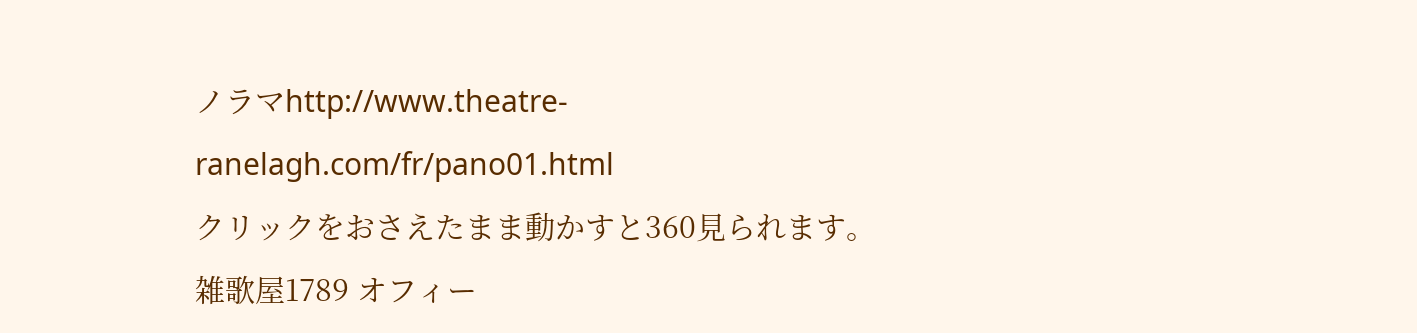ノラマhttp://www.theatre-ranelagh.com/fr/pano01.html
クリックをおさえたまま動かすと360見られます。
雑歌屋1789 オフィー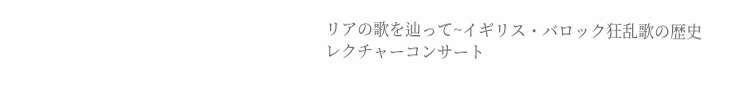リアの歌を辿って~イギリス・バロック狂乱歌の歴史
レクチャーコンサート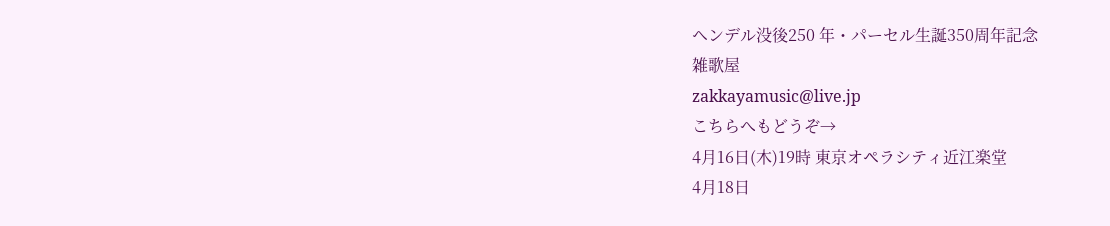ヘンデル没後250 年・パーセル生誕350周年記念
雑歌屋
zakkayamusic@live.jp
こちらへもどうぞ→
4月16日(木)19時 東京オペラシティ近江楽堂
4月18日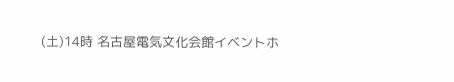(土)14時 名古屋電気文化会館イベントホ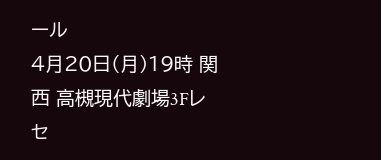ール
4月20日(月)19時 関西 高槻現代劇場3Fレセ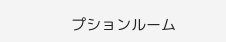プションルーム